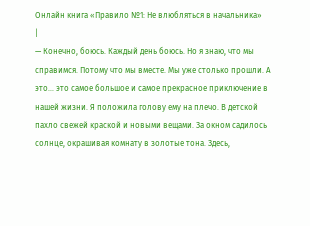Онлайн книга «Правило №1: Не влюбляться в начальника»
|
— Конечно, боюсь. Каждый день боюсь. Но я знаю, что мы справимся. Потому что мы вместе. Мы уже столько прошли. А это… это самое большое и самое прекрасное приключение в нашей жизни. Я положила голову ему на плечо. В детской пахло свежей краской и новыми вещами. За окном садилось солнце, окрашивая комнату в золотые тона. Здесь,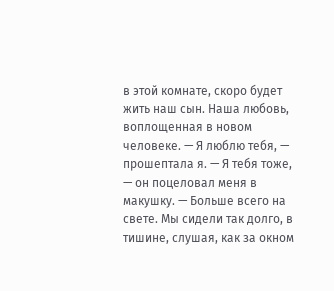в этой комнате, скоро будет жить наш сын. Наша любовь, воплощенная в новом человеке. — Я люблю тебя, — прошептала я. — Я тебя тоже, — он поцеловал меня в макушку. — Больше всего на свете. Мы сидели так долго, в тишине, слушая, как за окном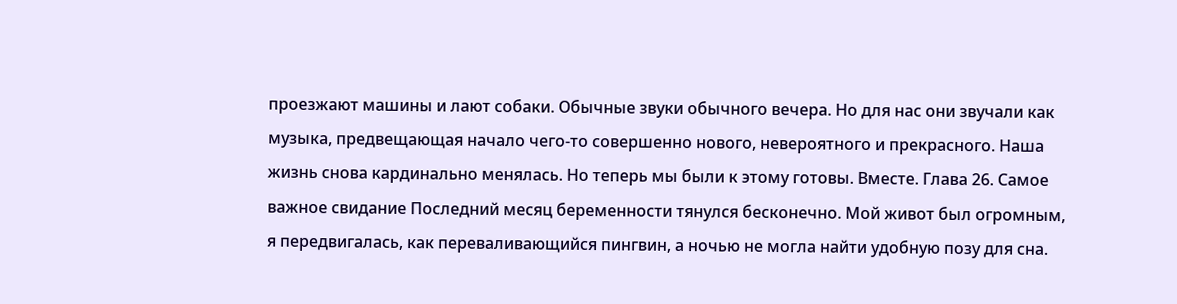проезжают машины и лают собаки. Обычные звуки обычного вечера. Но для нас они звучали как музыка, предвещающая начало чего-то совершенно нового, невероятного и прекрасного. Наша жизнь снова кардинально менялась. Но теперь мы были к этому готовы. Вместе. Глава 26. Самое важное свидание Последний месяц беременности тянулся бесконечно. Мой живот был огромным, я передвигалась, как переваливающийся пингвин, а ночью не могла найти удобную позу для сна.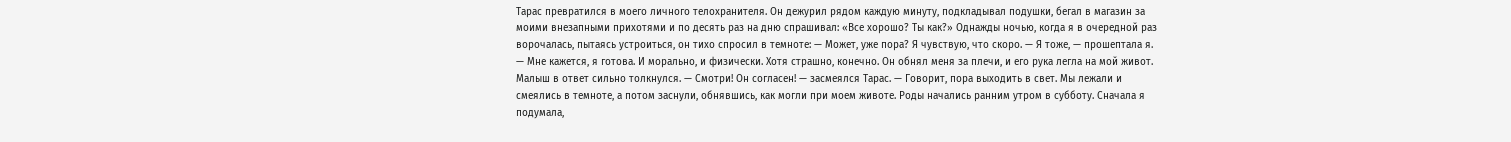Тарас превратился в моего личного телохранителя. Он дежурил рядом каждую минуту, подкладывал подушки, бегал в магазин за моими внезапными прихотями и по десять раз на дню спрашивал: «Все хорошо? Ты как?» Однажды ночью, когда я в очередной раз ворочалась, пытаясь устроиться, он тихо спросил в темноте: — Может, уже пора? Я чувствую, что скоро. — Я тоже, — прошептала я. — Мне кажется, я готова. И морально, и физически. Хотя страшно, конечно. Он обнял меня за плечи, и его рука легла на мой живот. Малыш в ответ сильно толкнулся. — Смотри! Он согласен! — засмеялся Тарас. — Говорит, пора выходить в свет. Мы лежали и смеялись в темноте, а потом заснули, обнявшись, как могли при моем животе. Роды начались ранним утром в субботу. Сначала я подумала,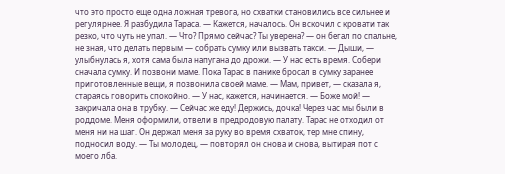что это просто еще одна ложная тревога, но схватки становились все сильнее и регулярнее. Я разбудила Тараса. — Кажется, началось. Он вскочил с кровати так резко, что чуть не упал. — Что? Прямо сейчас? Ты уверена? — он бегал по спальне, не зная, что делать первым — собрать сумку или вызвать такси. — Дыши, — улыбнулась я, хотя сама была напугана до дрожи. — У нас есть время. Собери сначала сумку. И позвони маме. Пока Тарас в панике бросал в сумку заранее приготовленные вещи, я позвонила своей маме. — Мам, привет, — сказала я, стараясь говорить спокойно. — У нас, кажется, начинается. — Боже мой! — закричала она в трубку. — Сейчас же еду! Держись, дочка! Через час мы были в роддоме. Меня оформили, отвели в предродовую палату. Тарас не отходил от меня ни на шаг. Он держал меня за руку во время схваток, тер мне спину, подносил воду. — Ты молодец, — повторял он снова и снова, вытирая пот с моего лба.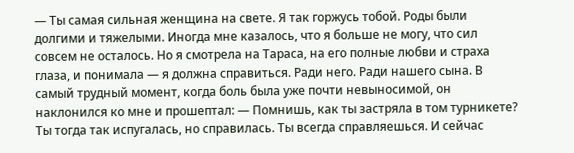— Ты самая сильная женщина на свете. Я так горжусь тобой. Роды были долгими и тяжелыми. Иногда мне казалось, что я больше не могу, что сил совсем не осталось. Но я смотрела на Тараса, на его полные любви и страха глаза, и понимала — я должна справиться. Ради него. Ради нашего сына. В самый трудный момент, когда боль была уже почти невыносимой, он наклонился ко мне и прошептал: — Помнишь, как ты застряла в том турникете? Ты тогда так испугалась, но справилась. Ты всегда справляешься. И сейчас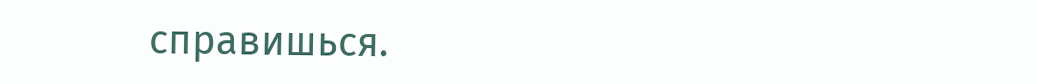справишься.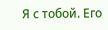Я с тобой. Его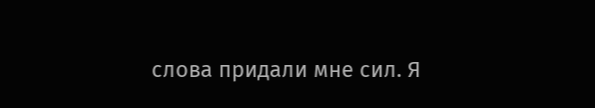слова придали мне сил. Я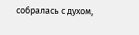собралась с духом,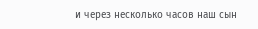и через несколько часов наш сын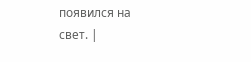появился на свет. |